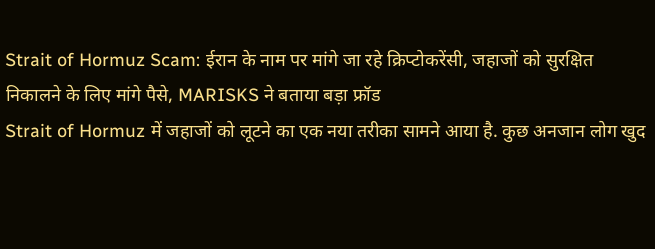Strait of Hormuz Scam: ईरान के नाम पर मांगे जा रहे क्रिप्टोकरेंसी, जहाजों को सुरक्षित निकालने के लिए मांगे पैसे, MARISKS ने बताया बड़ा फ्रॉड
Strait of Hormuz में जहाजों को लूटने का एक नया तरीका सामने आया है. कुछ अनजान लोग खुद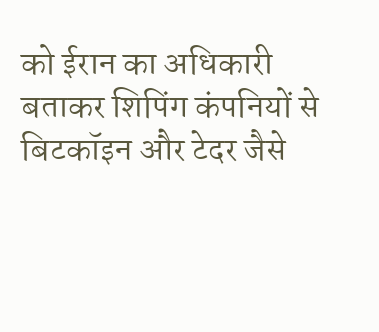को ईरान का अधिकारी बताकर शिपिंग कंपनियों से बिटकॉइन और टेदर जैसे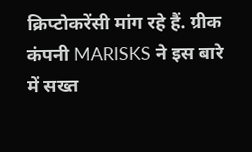क्रिप्टोकरेंसी मांग रहे हैं. ग्रीक कंपनी MARISKS ने इस बारे में सख्त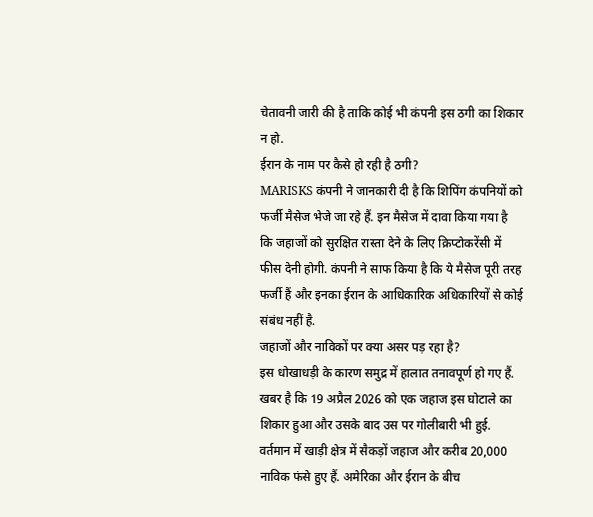चेतावनी जारी की है ताकि कोई भी कंपनी इस ठगी का शिकार न हो.
ईरान के नाम पर कैसे हो रही है ठगी?
MARISKS कंपनी ने जानकारी दी है कि शिपिंग कंपनियों को फर्जी मैसेज भेजे जा रहे हैं. इन मैसेज में दावा किया गया है कि जहाजों को सुरक्षित रास्ता देने के लिए क्रिप्टोकरेंसी में फीस देनी होगी. कंपनी ने साफ किया है कि ये मैसेज पूरी तरह फर्जी हैं और इनका ईरान के आधिकारिक अधिकारियों से कोई संबंध नहीं है.
जहाजों और नाविकों पर क्या असर पड़ रहा है?
इस धोखाधड़ी के कारण समुद्र में हालात तनावपूर्ण हो गए हैं. खबर है कि 19 अप्रैल 2026 को एक जहाज इस घोटाले का शिकार हुआ और उसके बाद उस पर गोलीबारी भी हुई. वर्तमान में खाड़ी क्षेत्र में सैकड़ों जहाज और करीब 20,000 नाविक फंसे हुए हैं. अमेरिका और ईरान के बीच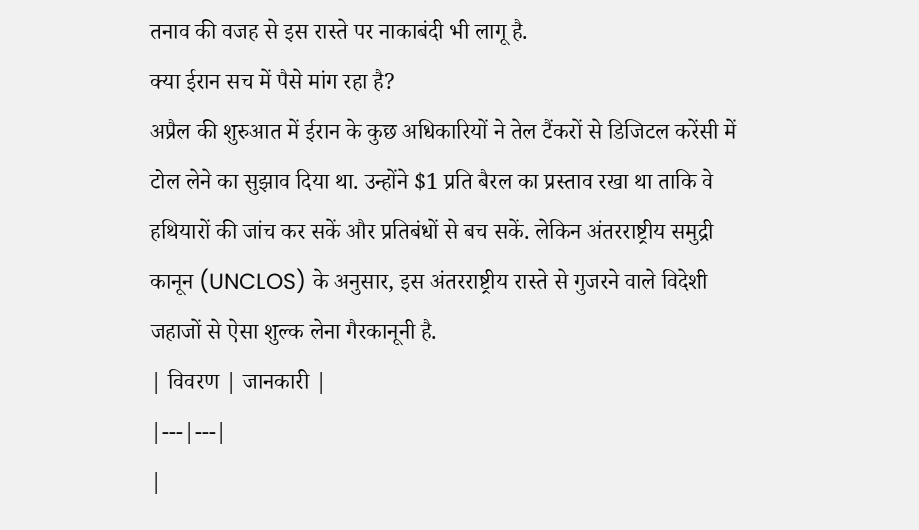तनाव की वजह से इस रास्ते पर नाकाबंदी भी लागू है.
क्या ईरान सच में पैसे मांग रहा है?
अप्रैल की शुरुआत में ईरान के कुछ अधिकारियों ने तेल टैंकरों से डिजिटल करेंसी में टोल लेने का सुझाव दिया था. उन्होंने $1 प्रति बैरल का प्रस्ताव रखा था ताकि वे हथियारों की जांच कर सकें और प्रतिबंधों से बच सकें. लेकिन अंतरराष्ट्रीय समुद्री कानून (UNCLOS) के अनुसार, इस अंतरराष्ट्रीय रास्ते से गुजरने वाले विदेशी जहाजों से ऐसा शुल्क लेना गैरकानूनी है.
| विवरण | जानकारी |
|---|---|
|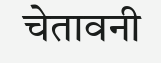चेतावनी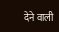देने वाली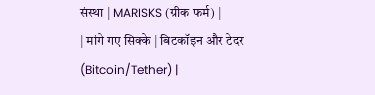संस्था | MARISKS (ग्रीक फर्म) |
| मांगे गए सिक्के | बिटकॉइन और टेदर (Bitcoin/Tether) |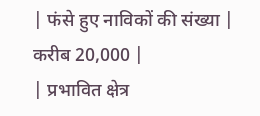| फंसे हुए नाविकों की संख्या | करीब 20,000 |
| प्रभावित क्षेत्र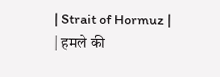| Strait of Hormuz |
| हमले की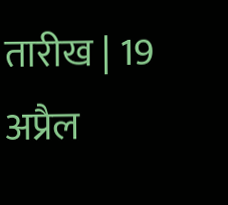तारीख | 19 अप्रैल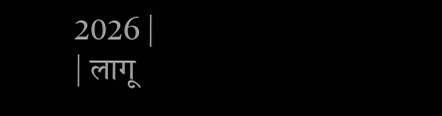2026 |
| लागू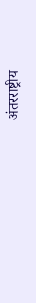अंतरराष्ट्रीय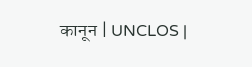कानून | UNCLOS |